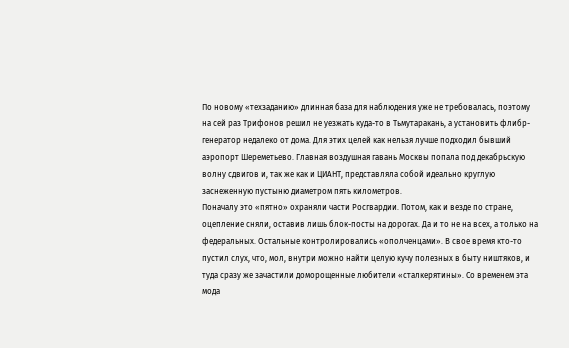По новому «техзаданию» длинная база для наблюдения уже не требовалась, поэтому на сей раз Трифонов решил не уезжать куда-то в Тьмутаракань, а установить флибр-генератор недалеко от дома. Для этих целей как нельзя лучше подходил бывший аэропорт Шереметьево. Главная воздушная гавань Москвы попала под декабрьскую волну сдвигов и, так же как и ЦИАНТ, представляла собой идеально круглую заснеженную пустыню диаметром пять километров.
Поначалу это «пятно» охраняли части Росгвардии. Потом, как и везде по стране, оцепление сняли, оставив лишь блок-посты на дорогах. Да и то не на всех, а только на федеральных. Остальные контролировались «ополченцами». В свое время кто-то пустил слух, что, мол, внутри можно найти целую кучу полезных в быту ништяков, и туда сразу же зачастили доморощенные любители «сталкерятины». Со временем эта мода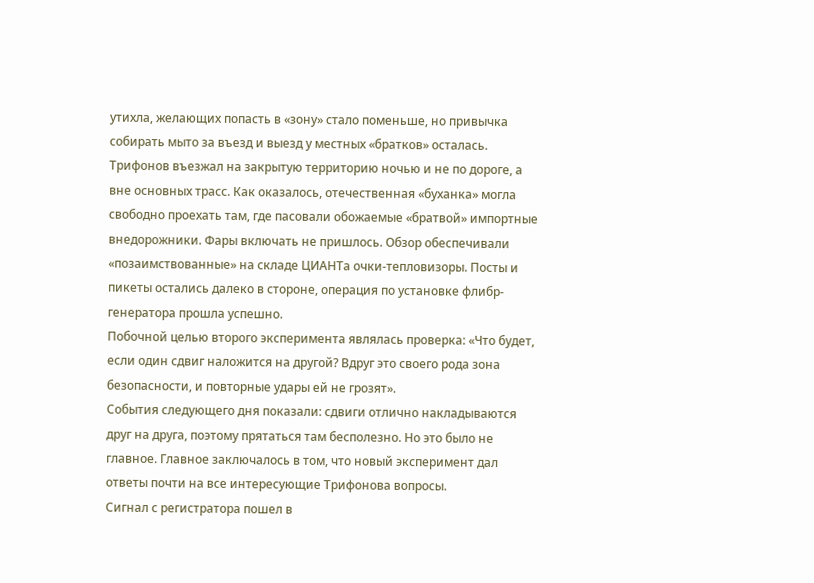утихла, желающих попасть в «зону» стало поменьше, но привычка собирать мыто за въезд и выезд у местных «братков» осталась.
Трифонов въезжал на закрытую территорию ночью и не по дороге, а вне основных трасс. Как оказалось, отечественная «буханка» могла свободно проехать там, где пасовали обожаемые «братвой» импортные внедорожники. Фары включать не пришлось. Обзор обеспечивали «позаимствованные» на складе ЦИАНТа очки-тепловизоры. Посты и пикеты остались далеко в стороне, операция по установке флибр-генератора прошла успешно.
Побочной целью второго эксперимента являлась проверка: «Что будет, если один сдвиг наложится на другой? Вдруг это своего рода зона безопасности, и повторные удары ей не грозят».
События следующего дня показали: сдвиги отлично накладываются друг на друга, поэтому прятаться там бесполезно. Но это было не главное. Главное заключалось в том, что новый эксперимент дал ответы почти на все интересующие Трифонова вопросы.
Сигнал с регистратора пошел в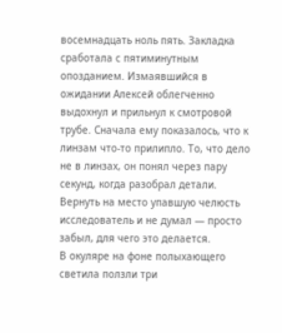восемнадцать ноль пять. Закладка сработала с пятиминутным опозданием. Измаявшийся в ожидании Алексей облегченно выдохнул и прильнул к смотровой трубе. Сначала ему показалось, что к линзам что-то прилипло. То, что дело не в линзах, он понял через пару секунд, когда разобрал детали.
Вернуть на место упавшую челюсть исследователь и не думал — просто забыл, для чего это делается.
В окуляре на фоне полыхающего светила ползли три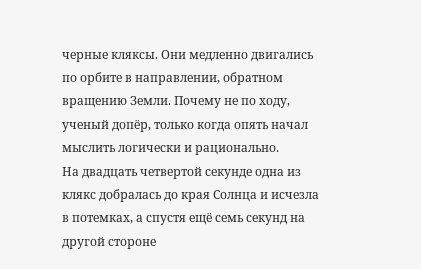черные кляксы. Они медленно двигались по орбите в направлении, обратном вращению Земли. Почему не по ходу, ученый допёр, только когда опять начал мыслить логически и рационально.
На двадцать четвертой секунде одна из клякс добралась до края Солнца и исчезла в потемках, а спустя ещё семь секунд на другой стороне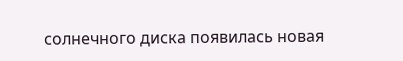солнечного диска появилась новая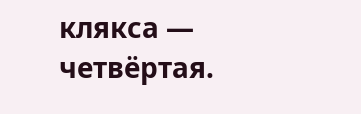клякса — четвёртая.